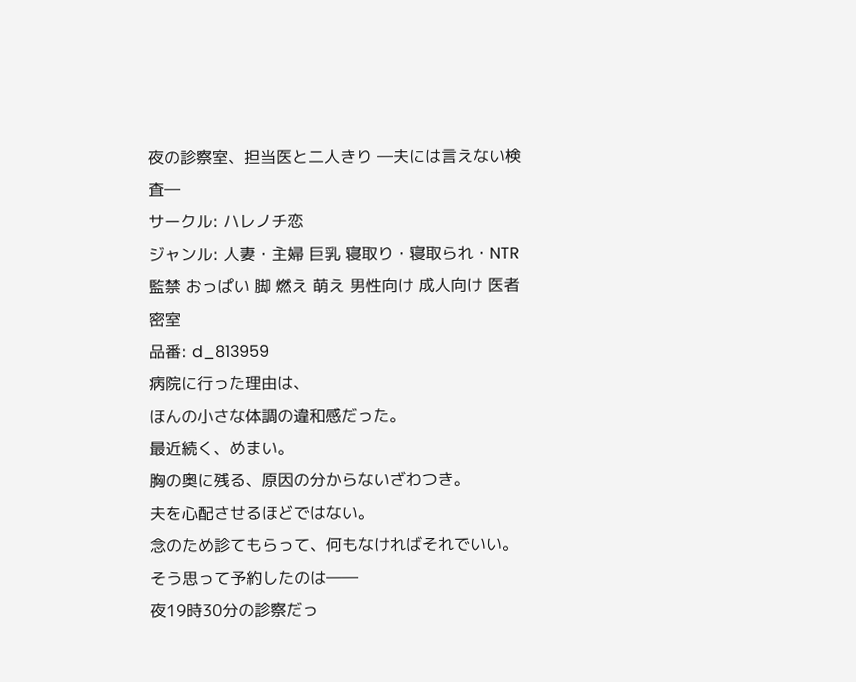夜の診察室、担当医と二人きり ―夫には言えない検査―
サークル: ハレノチ恋
ジャンル: 人妻・主婦 巨乳 寝取り・寝取られ・NTR 監禁 おっぱい 脚 燃え 萌え 男性向け 成人向け 医者 密室
品番: d_813959
病院に行った理由は、
ほんの小さな体調の違和感だった。
最近続く、めまい。
胸の奥に残る、原因の分からないざわつき。
夫を心配させるほどではない。
念のため診てもらって、何もなければそれでいい。
そう思って予約したのは――
夜19時30分の診察だっ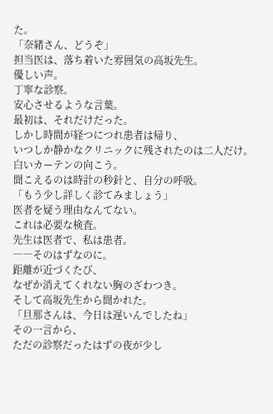た。
「奈緒さん、どうぞ」
担当医は、落ち着いた雰囲気の高坂先生。
優しい声。
丁寧な診察。
安心させるような言葉。
最初は、それだけだった。
しかし時間が経つにつれ患者は帰り、
いつしか静かなクリニックに残されたのは二人だけ。
白いカーテンの向こう。
聞こえるのは時計の秒針と、自分の呼吸。
「もう少し詳しく診てみましょう」
医者を疑う理由なんてない。
これは必要な検査。
先生は医者で、私は患者。
――そのはずなのに。
距離が近づくたび、
なぜか消えてくれない胸のざわつき。
そして高坂先生から聞かれた。
「旦那さんは、今日は遅いんでしたね」
その一言から、
ただの診察だったはずの夜が少し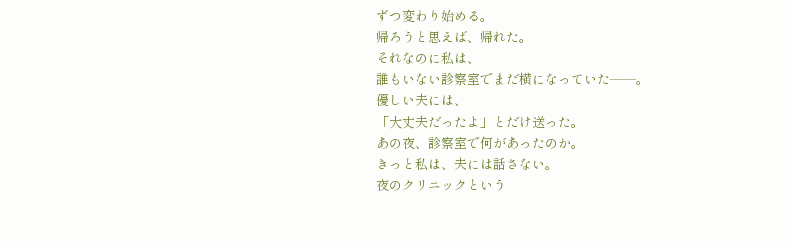ずつ変わり始める。
帰ろうと思えば、帰れた。
それなのに私は、
誰もいない診察室でまだ横になっていた――。
優しい夫には、
「大丈夫だったよ」とだけ送った。
あの夜、診察室で何があったのか。
きっと私は、夫には話さない。
夜のクリニックという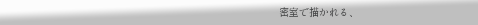密室で描かれる、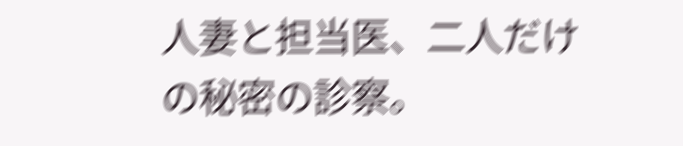人妻と担当医、二人だけの秘密の診察。